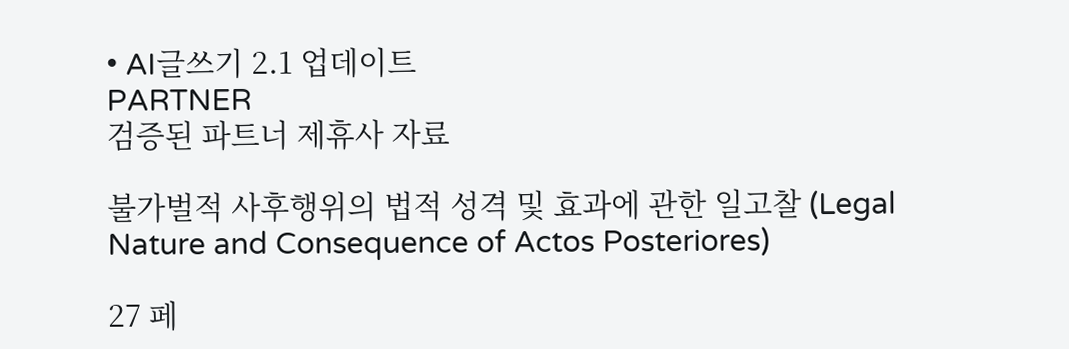• AI글쓰기 2.1 업데이트
PARTNER
검증된 파트너 제휴사 자료

불가벌적 사후행위의 법적 성격 및 효과에 관한 일고찰 (Legal Nature and Consequence of Actos Posteriores)

27 페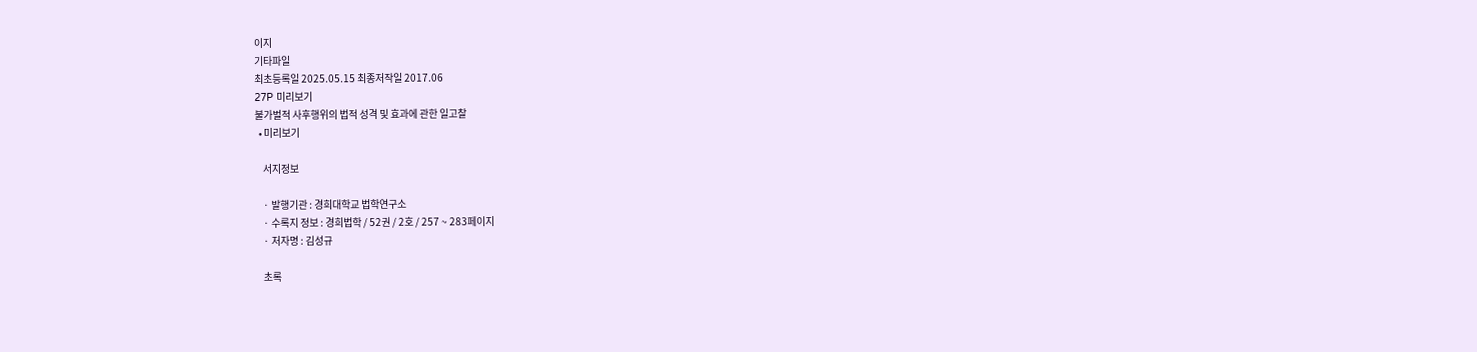이지
기타파일
최초등록일 2025.05.15 최종저작일 2017.06
27P 미리보기
불가벌적 사후행위의 법적 성격 및 효과에 관한 일고찰
  • 미리보기

    서지정보

    · 발행기관 : 경희대학교 법학연구소
    · 수록지 정보 : 경희법학 / 52권 / 2호 / 257 ~ 283페이지
    · 저자명 : 김성규

    초록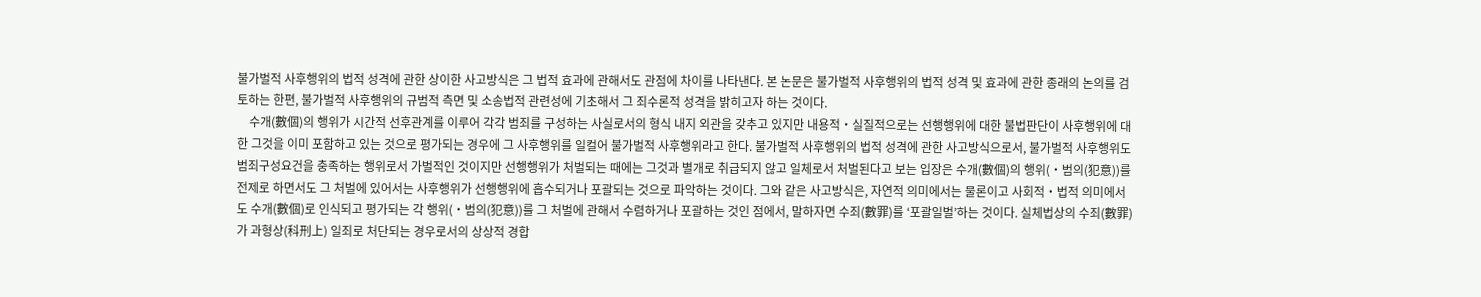불가벌적 사후행위의 법적 성격에 관한 상이한 사고방식은 그 법적 효과에 관해서도 관점에 차이를 나타낸다. 본 논문은 불가벌적 사후행위의 법적 성격 및 효과에 관한 종래의 논의를 검토하는 한편, 불가벌적 사후행위의 규범적 측면 및 소송법적 관련성에 기초해서 그 죄수론적 성격을 밝히고자 하는 것이다.
    수개(數個)의 행위가 시간적 선후관계를 이루어 각각 범죄를 구성하는 사실로서의 형식 내지 외관을 갖추고 있지만 내용적・실질적으로는 선행행위에 대한 불법판단이 사후행위에 대한 그것을 이미 포함하고 있는 것으로 평가되는 경우에 그 사후행위를 일컬어 불가벌적 사후행위라고 한다. 불가벌적 사후행위의 법적 성격에 관한 사고방식으로서, 불가벌적 사후행위도 범죄구성요건을 충족하는 행위로서 가벌적인 것이지만 선행행위가 처벌되는 때에는 그것과 별개로 취급되지 않고 일체로서 처벌된다고 보는 입장은 수개(數個)의 행위(・범의(犯意))를 전제로 하면서도 그 처벌에 있어서는 사후행위가 선행행위에 흡수되거나 포괄되는 것으로 파악하는 것이다. 그와 같은 사고방식은, 자연적 의미에서는 물론이고 사회적・법적 의미에서도 수개(數個)로 인식되고 평가되는 각 행위(・범의(犯意))를 그 처벌에 관해서 수렴하거나 포괄하는 것인 점에서, 말하자면 수죄(數罪)를 ‘포괄일벌’하는 것이다. 실체법상의 수죄(數罪)가 과형상(科刑上) 일죄로 처단되는 경우로서의 상상적 경합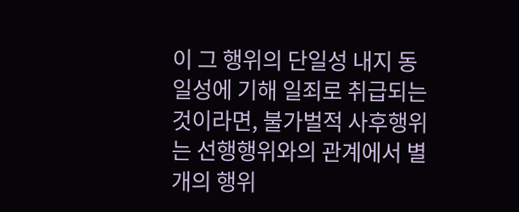이 그 행위의 단일성 내지 동일성에 기해 일죄로 취급되는 것이라면, 불가벌적 사후행위는 선행행위와의 관계에서 별개의 행위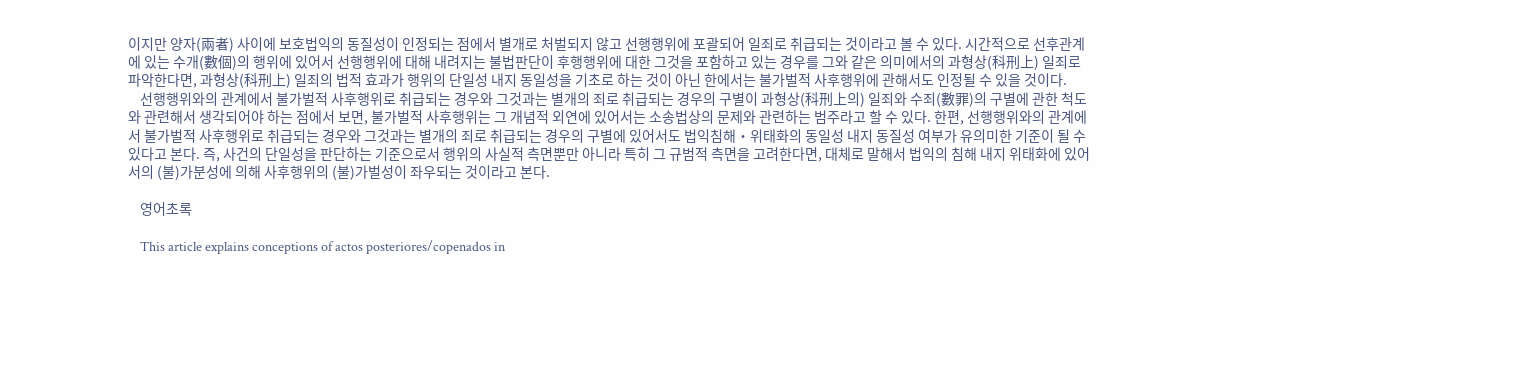이지만 양자(兩者) 사이에 보호법익의 동질성이 인정되는 점에서 별개로 처벌되지 않고 선행행위에 포괄되어 일죄로 취급되는 것이라고 볼 수 있다. 시간적으로 선후관계에 있는 수개(數個)의 행위에 있어서 선행행위에 대해 내려지는 불법판단이 후행행위에 대한 그것을 포함하고 있는 경우를 그와 같은 의미에서의 과형상(科刑上) 일죄로 파악한다면, 과형상(科刑上) 일죄의 법적 효과가 행위의 단일성 내지 동일성을 기초로 하는 것이 아닌 한에서는 불가벌적 사후행위에 관해서도 인정될 수 있을 것이다.
    선행행위와의 관계에서 불가벌적 사후행위로 취급되는 경우와 그것과는 별개의 죄로 취급되는 경우의 구별이 과형상(科刑上의) 일죄와 수죄(數罪)의 구별에 관한 척도와 관련해서 생각되어야 하는 점에서 보면, 불가벌적 사후행위는 그 개념적 외연에 있어서는 소송법상의 문제와 관련하는 범주라고 할 수 있다. 한편, 선행행위와의 관계에서 불가벌적 사후행위로 취급되는 경우와 그것과는 별개의 죄로 취급되는 경우의 구별에 있어서도 법익침해・위태화의 동일성 내지 동질성 여부가 유의미한 기준이 될 수 있다고 본다. 즉, 사건의 단일성을 판단하는 기준으로서 행위의 사실적 측면뿐만 아니라 특히 그 규범적 측면을 고려한다면, 대체로 말해서 법익의 침해 내지 위태화에 있어서의 (불)가분성에 의해 사후행위의 (불)가벌성이 좌우되는 것이라고 본다.

    영어초록

    This article explains conceptions of actos posteriores/copenados in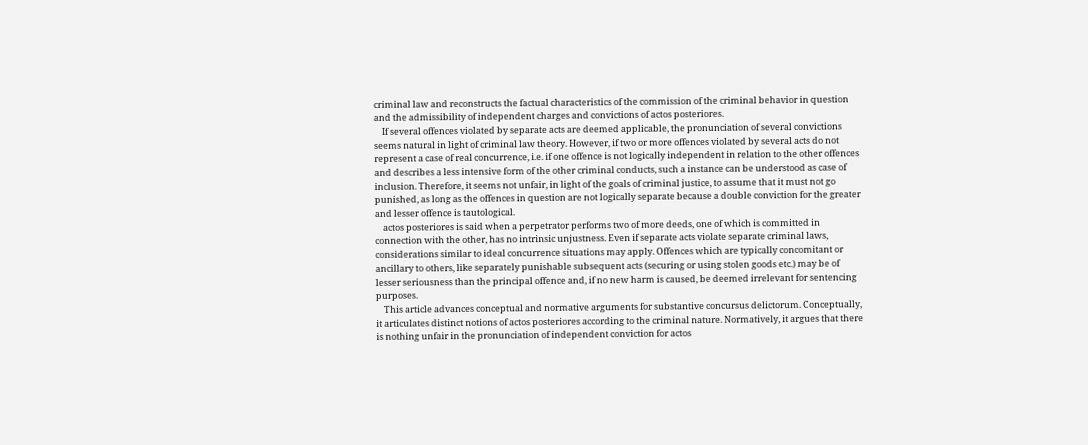criminal law and reconstructs the factual characteristics of the commission of the criminal behavior in question and the admissibility of independent charges and convictions of actos posteriores.
    If several offences violated by separate acts are deemed applicable, the pronunciation of several convictions seems natural in light of criminal law theory. However, if two or more offences violated by several acts do not represent a case of real concurrence, i.e. if one offence is not logically independent in relation to the other offences and describes a less intensive form of the other criminal conducts, such a instance can be understood as case of inclusion. Therefore, it seems not unfair, in light of the goals of criminal justice, to assume that it must not go punished, as long as the offences in question are not logically separate because a double conviction for the greater and lesser offence is tautological.
    actos posteriores is said when a perpetrator performs two of more deeds, one of which is committed in connection with the other, has no intrinsic unjustness. Even if separate acts violate separate criminal laws, considerations similar to ideal concurrence situations may apply. Offences which are typically concomitant or ancillary to others, like separately punishable subsequent acts (securing or using stolen goods etc.) may be of lesser seriousness than the principal offence and, if no new harm is caused, be deemed irrelevant for sentencing purposes.
    This article advances conceptual and normative arguments for substantive concursus delictorum. Conceptually, it articulates distinct notions of actos posteriores according to the criminal nature. Normatively, it argues that there is nothing unfair in the pronunciation of independent conviction for actos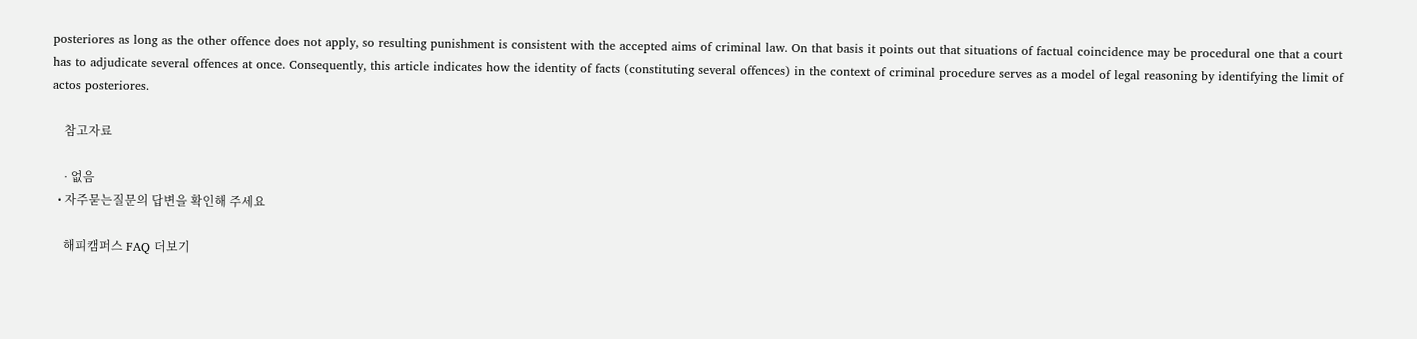posteriores as long as the other offence does not apply, so resulting punishment is consistent with the accepted aims of criminal law. On that basis it points out that situations of factual coincidence may be procedural one that a court has to adjudicate several offences at once. Consequently, this article indicates how the identity of facts (constituting several offences) in the context of criminal procedure serves as a model of legal reasoning by identifying the limit of actos posteriores.

    참고자료

    · 없음
  • 자주묻는질문의 답변을 확인해 주세요

    해피캠퍼스 FAQ 더보기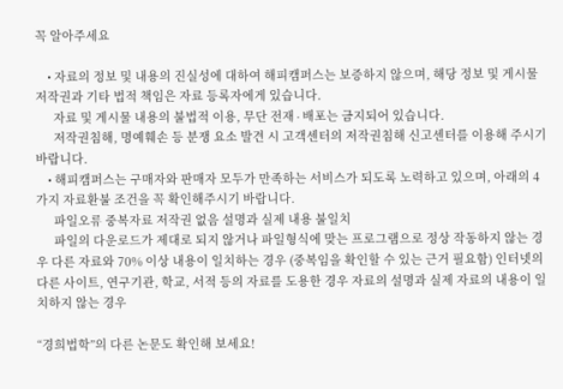꼭 알아주세요

    • 자료의 정보 및 내용의 진실성에 대하여 해피캠퍼스는 보증하지 않으며, 해당 정보 및 게시물 저작권과 기타 법적 책임은 자료 등록자에게 있습니다.
      자료 및 게시물 내용의 불법적 이용, 무단 전재∙배포는 금지되어 있습니다.
      저작권침해, 명예훼손 등 분쟁 요소 발견 시 고객센터의 저작권침해 신고센터를 이용해 주시기 바랍니다.
    • 해피캠퍼스는 구매자와 판매자 모두가 만족하는 서비스가 되도록 노력하고 있으며, 아래의 4가지 자료환불 조건을 꼭 확인해주시기 바랍니다.
      파일오류 중복자료 저작권 없음 설명과 실제 내용 불일치
      파일의 다운로드가 제대로 되지 않거나 파일형식에 맞는 프로그램으로 정상 작동하지 않는 경우 다른 자료와 70% 이상 내용이 일치하는 경우 (중복임을 확인할 수 있는 근거 필요함) 인터넷의 다른 사이트, 연구기관, 학교, 서적 등의 자료를 도용한 경우 자료의 설명과 실제 자료의 내용이 일치하지 않는 경우

“경희법학”의 다른 논문도 확인해 보세요!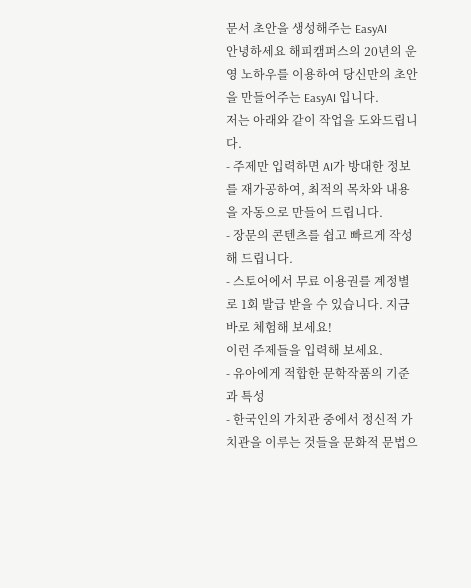문서 초안을 생성해주는 EasyAI
안녕하세요 해피캠퍼스의 20년의 운영 노하우를 이용하여 당신만의 초안을 만들어주는 EasyAI 입니다.
저는 아래와 같이 작업을 도와드립니다.
- 주제만 입력하면 AI가 방대한 정보를 재가공하여, 최적의 목차와 내용을 자동으로 만들어 드립니다.
- 장문의 콘텐츠를 쉽고 빠르게 작성해 드립니다.
- 스토어에서 무료 이용권를 계정별로 1회 발급 받을 수 있습니다. 지금 바로 체험해 보세요!
이런 주제들을 입력해 보세요.
- 유아에게 적합한 문학작품의 기준과 특성
- 한국인의 가치관 중에서 정신적 가치관을 이루는 것들을 문화적 문법으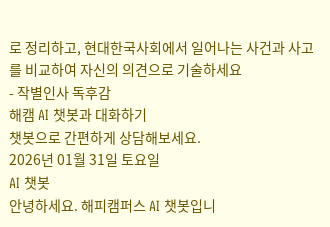로 정리하고, 현대한국사회에서 일어나는 사건과 사고를 비교하여 자신의 의견으로 기술하세요
- 작별인사 독후감
해캠 AI 챗봇과 대화하기
챗봇으로 간편하게 상담해보세요.
2026년 01월 31일 토요일
AI 챗봇
안녕하세요. 해피캠퍼스 AI 챗봇입니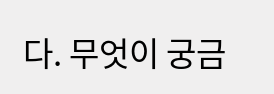다. 무엇이 궁금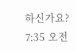하신가요?
7:35 오전